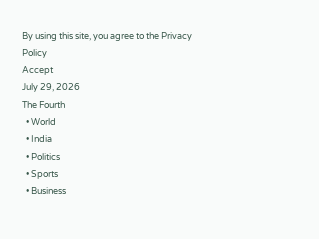By using this site, you agree to the Privacy Policy
Accept
July 29, 2026
The Fourth
  • World
  • India
  • Politics
  • Sports
  • Business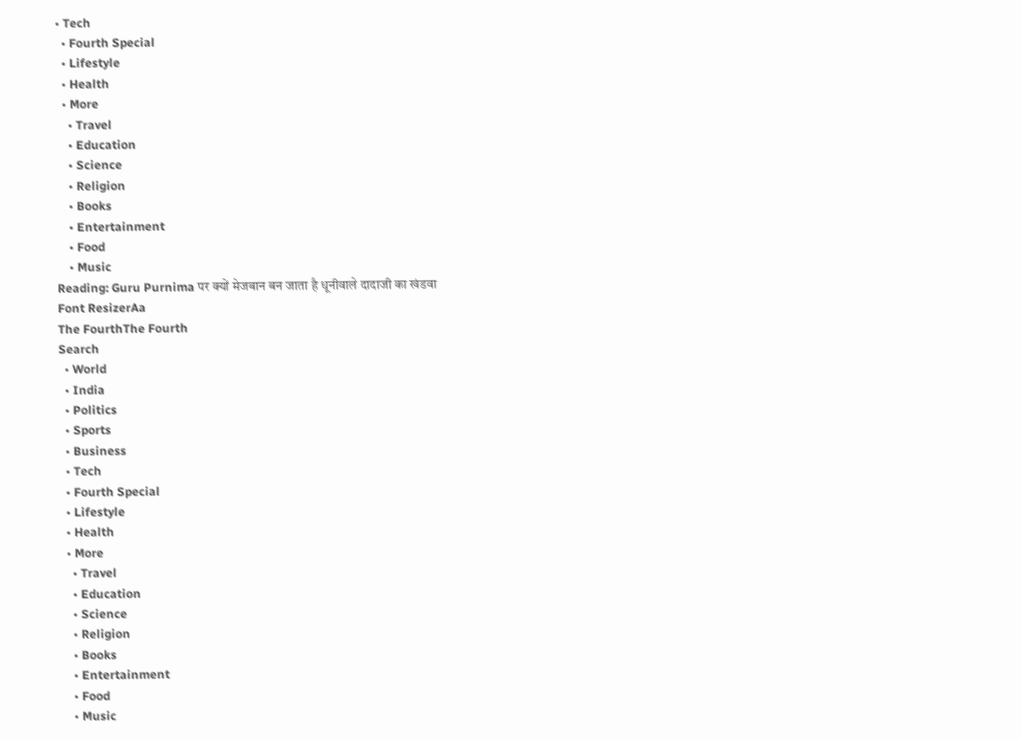• Tech
  • Fourth Special
  • Lifestyle
  • Health
  • More
    • Travel
    • Education
    • Science
    • Religion
    • Books
    • Entertainment
    • Food
    • Music
Reading: Guru Purnima पर क्यों मेजबान बन जाता है धूनीवाले दादाजी का खंडवा
Font ResizerAa
The FourthThe Fourth
Search
  • World
  • India
  • Politics
  • Sports
  • Business
  • Tech
  • Fourth Special
  • Lifestyle
  • Health
  • More
    • Travel
    • Education
    • Science
    • Religion
    • Books
    • Entertainment
    • Food
    • Music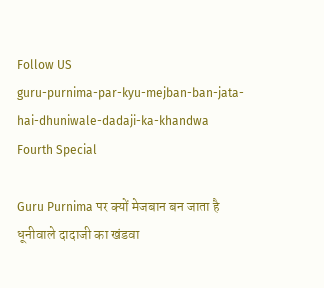Follow US
guru-purnima-par-kyu-mejban-ban-jata-hai-dhuniwale-dadaji-ka-khandwa
Fourth Special

Guru Purnima पर क्यों मेजबान बन जाता है धूनीवाले दादाजी का खंडवा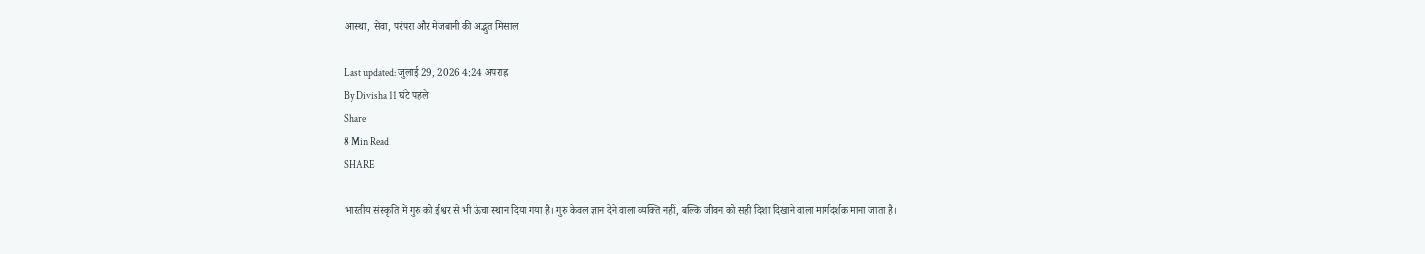आस्था, सेवा, परंपरा और मेजबानी की अद्भुत मिसाल

Last updated: जुलाई 29, 2026 4:24 अपराह्न
By Divisha 11 घंटे पहले
Share
8 Min Read
SHARE

भारतीय संस्कृति में गुरु को ईश्वर से भी ऊंचा स्थान दिया गया है। गुरु केवल ज्ञान देने वाला व्यक्ति नहीं, बल्कि जीवन को सही दिशा दिखाने वाला मार्गदर्शक माना जाता है।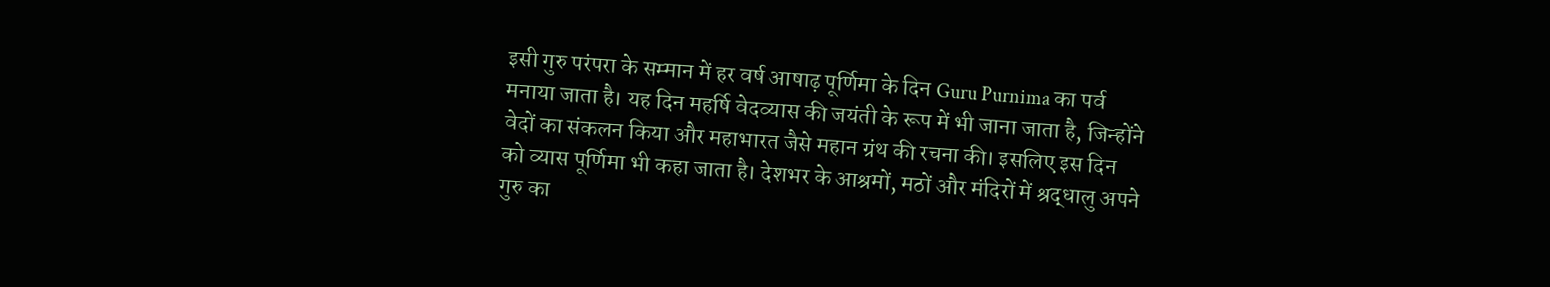इसी गुरु परंपरा के सम्मान में हर वर्ष आषाढ़ पूर्णिमा के दिन Guru Purnima का पर्व मनाया जाता है। यह दिन महर्षि वेदव्यास की जयंती के रूप में भी जाना जाता है, जिन्होंने वेदों का संकलन किया और महाभारत जैसे महान ग्रंथ की रचना की। इसलिए इस दिन को व्यास पूर्णिमा भी कहा जाता है। देशभर के आश्रमों, मठों और मंदिरों में श्रद्धालु अपने गुरु का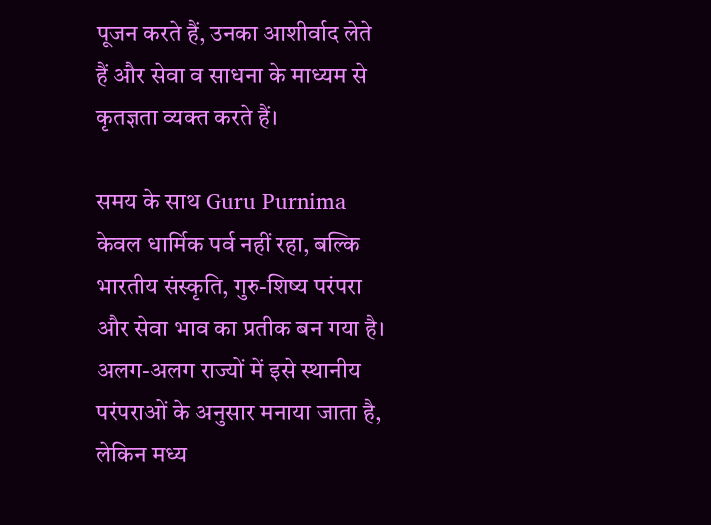पूजन करते हैं, उनका आशीर्वाद लेते हैं और सेवा व साधना के माध्यम से कृतज्ञता व्यक्त करते हैं।

समय के साथ Guru Purnima केवल धार्मिक पर्व नहीं रहा, बल्कि भारतीय संस्कृति, गुरु-शिष्य परंपरा और सेवा भाव का प्रतीक बन गया है। अलग-अलग राज्यों में इसे स्थानीय परंपराओं के अनुसार मनाया जाता है, लेकिन मध्य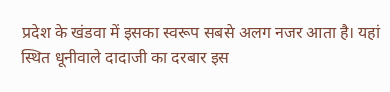प्रदेश के खंडवा में इसका स्वरूप सबसे अलग नजर आता है। यहां स्थित धूनीवाले दादाजी का दरबार इस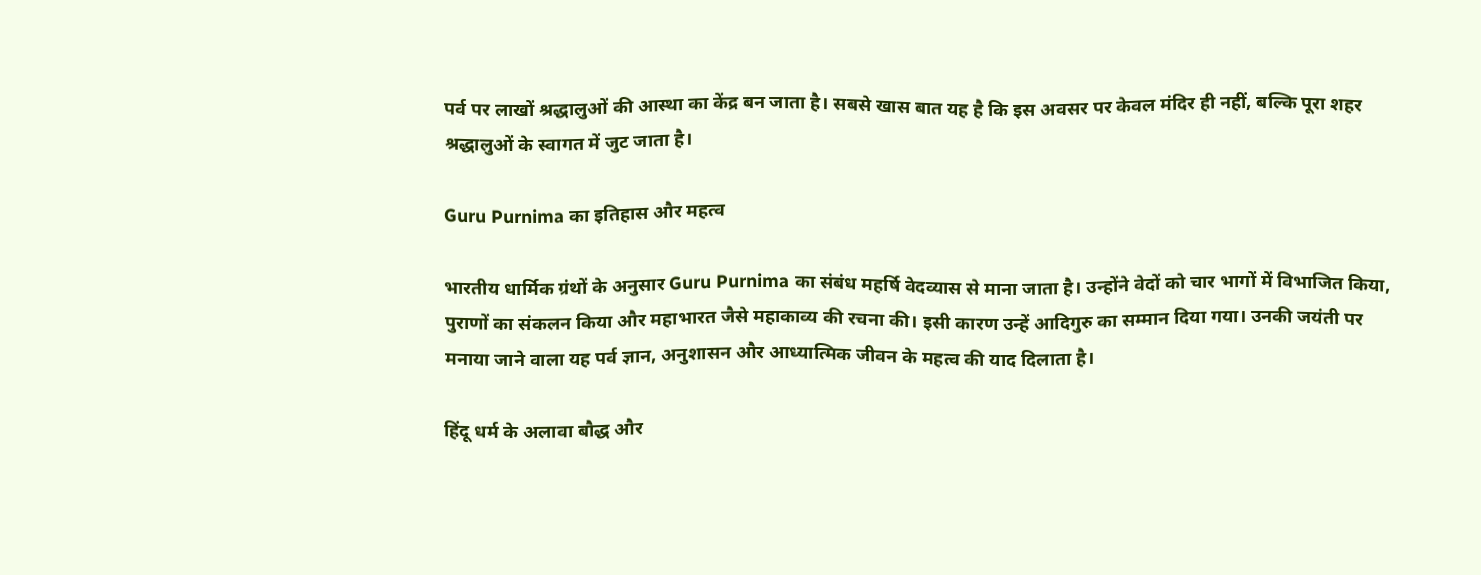पर्व पर लाखों श्रद्धालुओं की आस्था का केंद्र बन जाता है। सबसे खास बात यह है कि इस अवसर पर केवल मंदिर ही नहीं, बल्कि पूरा शहर श्रद्धालुओं के स्वागत में जुट जाता है।

Guru Purnima का इतिहास और महत्व

भारतीय धार्मिक ग्रंथों के अनुसार Guru Purnima का संबंध महर्षि वेदव्यास से माना जाता है। उन्होंने वेदों को चार भागों में विभाजित किया, पुराणों का संकलन किया और महाभारत जैसे महाकाव्य की रचना की। इसी कारण उन्हें आदिगुरु का सम्मान दिया गया। उनकी जयंती पर मनाया जाने वाला यह पर्व ज्ञान, अनुशासन और आध्यात्मिक जीवन के महत्व की याद दिलाता है।

हिंदू धर्म के अलावा बौद्ध और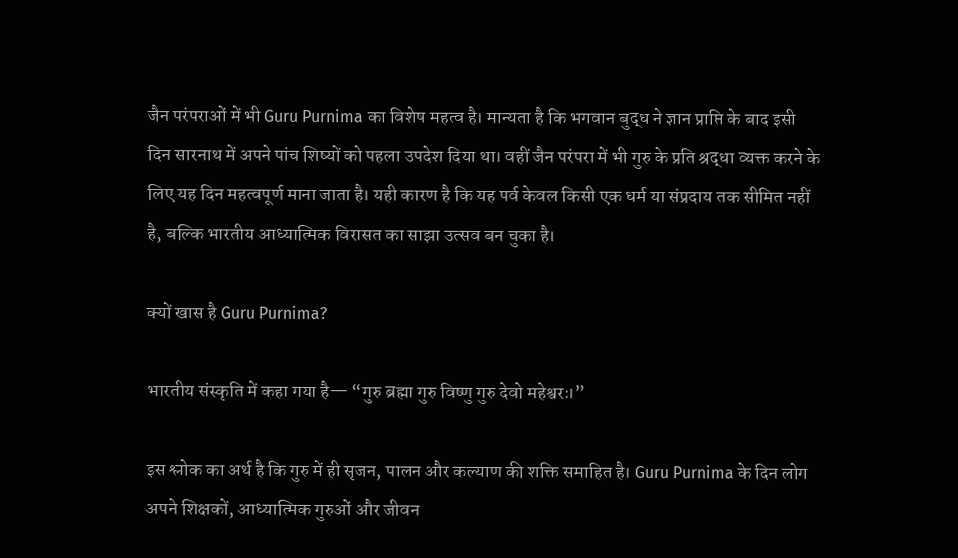जैन परंपराओं में भी Guru Purnima का विशेष महत्व है। मान्यता है कि भगवान बुद्ध ने ज्ञान प्राप्ति के बाद इसी दिन सारनाथ में अपने पांच शिष्यों को पहला उपदेश दिया था। वहीं जैन परंपरा में भी गुरु के प्रति श्रद्धा व्यक्त करने के लिए यह दिन महत्वपूर्ण माना जाता है। यही कारण है कि यह पर्व केवल किसी एक धर्म या संप्रदाय तक सीमित नहीं है, बल्कि भारतीय आध्यात्मिक विरासत का साझा उत्सव बन चुका है।

क्यों खास है Guru Purnima?

भारतीय संस्कृति में कहा गया है— “गुरु ब्रह्मा गुरु विष्णु गुरु देवो महेश्वरः।”

इस श्लोक का अर्थ है कि गुरु में ही सृजन, पालन और कल्याण की शक्ति समाहित है। Guru Purnima के दिन लोग अपने शिक्षकों, आध्यात्मिक गुरुओं और जीवन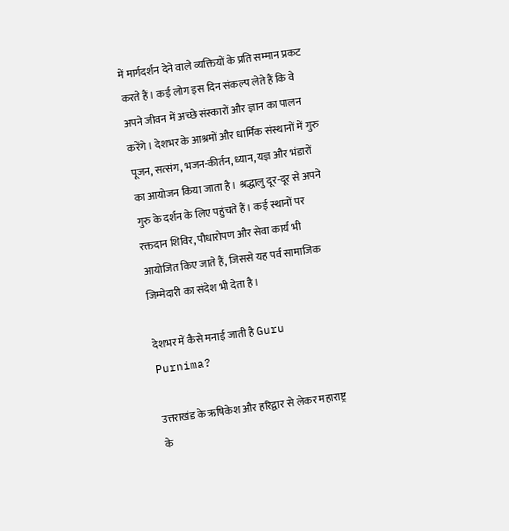में मार्गदर्शन देने वाले व्यक्तियों के प्रति सम्मान प्रकट करते हैं। कई लोग इस दिन संकल्प लेते हैं कि वे अपने जीवन में अच्छे संस्कारों और ज्ञान का पालन करेंगे। देशभर के आश्रमों और धार्मिक संस्थानों में गुरु पूजन, सत्संग, भजन-कीर्तन, ध्यान, यज्ञ और भंडारों का आयोजन किया जाता है। श्रद्धालु दूर-दूर से अपने गुरु के दर्शन के लिए पहुंचते हैं। कई स्थानों पर रक्तदान शिविर, पौधारोपण और सेवा कार्य भी आयोजित किए जाते हैं, जिससे यह पर्व सामाजिक जिम्मेदारी का संदेश भी देता है।

देशभर में कैसे मनाई जाती है Guru Purnima?

उत्तराखंड के ऋषिकेश और हरिद्वार से लेकर महाराष्ट्र के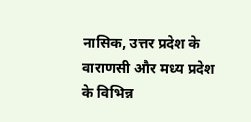नासिक, उत्तर प्रदेश के वाराणसी और मध्य प्रदेश के विभिन्न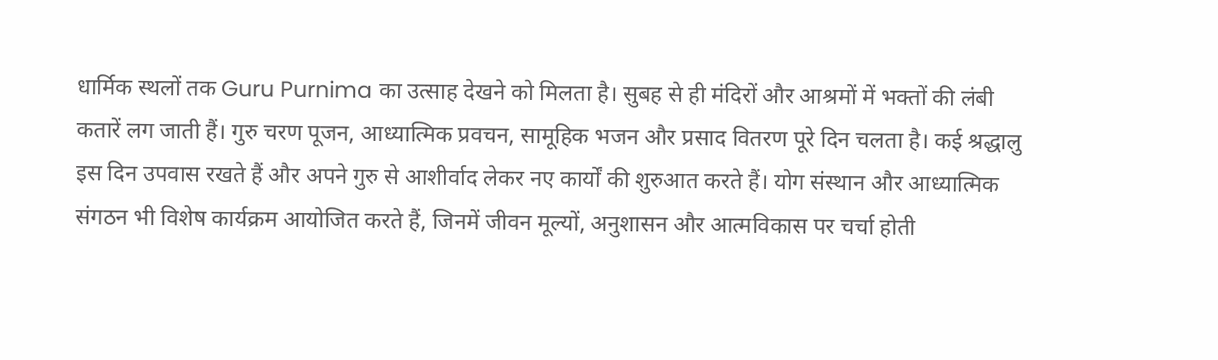धार्मिक स्थलों तक Guru Purnima का उत्साह देखने को मिलता है। सुबह से ही मंदिरों और आश्रमों में भक्तों की लंबी कतारें लग जाती हैं। गुरु चरण पूजन, आध्यात्मिक प्रवचन, सामूहिक भजन और प्रसाद वितरण पूरे दिन चलता है। कई श्रद्धालु इस दिन उपवास रखते हैं और अपने गुरु से आशीर्वाद लेकर नए कार्यों की शुरुआत करते हैं। योग संस्थान और आध्यात्मिक संगठन भी विशेष कार्यक्रम आयोजित करते हैं, जिनमें जीवन मूल्यों, अनुशासन और आत्मविकास पर चर्चा होती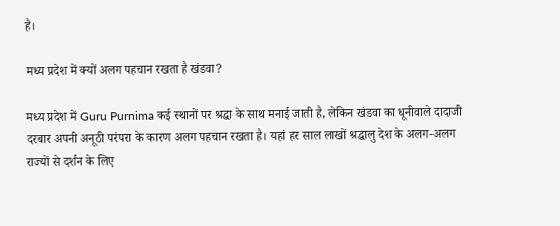है।

मध्य प्रदेश में क्यों अलग पहचान रखता है खंडवा?

मध्य प्रदेश में Guru Purnima कई स्थानों पर श्रद्धा के साथ मनाई जाती है, लेकिन खंडवा का धूनीवाले दादाजी दरबार अपनी अनूठी परंपरा के कारण अलग पहचान रखता है। यहां हर साल लाखों श्रद्धालु देश के अलग-अलग राज्यों से दर्शन के लिए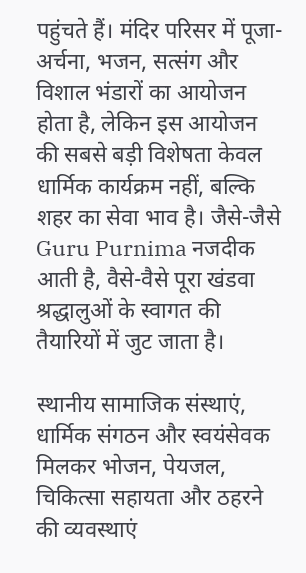पहुंचते हैं। मंदिर परिसर में पूजा-अर्चना, भजन, सत्संग और विशाल भंडारों का आयोजन होता है, लेकिन इस आयोजन की सबसे बड़ी विशेषता केवल धार्मिक कार्यक्रम नहीं, बल्कि शहर का सेवा भाव है। जैसे-जैसे Guru Purnima नजदीक आती है, वैसे-वैसे पूरा खंडवा श्रद्धालुओं के स्वागत की तैयारियों में जुट जाता है।

स्थानीय सामाजिक संस्थाएं, धार्मिक संगठन और स्वयंसेवक मिलकर भोजन, पेयजल, चिकित्सा सहायता और ठहरने की व्यवस्थाएं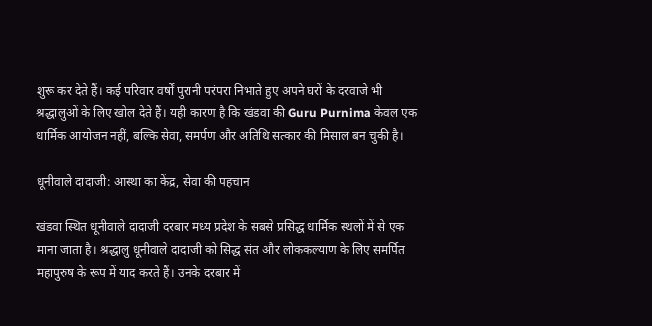शुरू कर देते हैं। कई परिवार वर्षों पुरानी परंपरा निभाते हुए अपने घरों के दरवाजे भी श्रद्धालुओं के लिए खोल देते हैं। यही कारण है कि खंडवा की Guru Purnima केवल एक धार्मिक आयोजन नहीं, बल्कि सेवा, समर्पण और अतिथि सत्कार की मिसाल बन चुकी है।

धूनीवाले दादाजी: आस्था का केंद्र, सेवा की पहचान

खंडवा स्थित धूनीवाले दादाजी दरबार मध्य प्रदेश के सबसे प्रसिद्ध धार्मिक स्थलों में से एक माना जाता है। श्रद्धालु धूनीवाले दादाजी को सिद्ध संत और लोककल्याण के लिए समर्पित महापुरुष के रूप में याद करते हैं। उनके दरबार में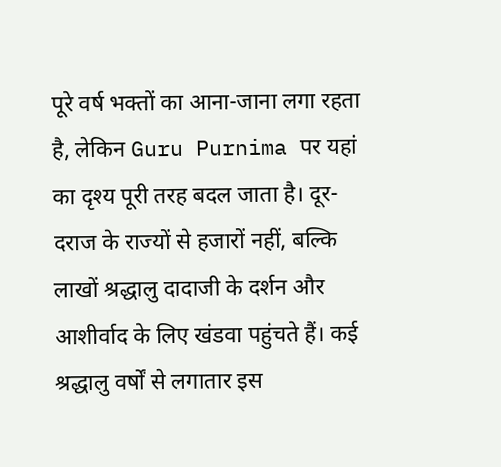पूरे वर्ष भक्तों का आना-जाना लगा रहता है, लेकिन Guru Purnima पर यहां का दृश्य पूरी तरह बदल जाता है। दूर-दराज के राज्यों से हजारों नहीं, बल्कि लाखों श्रद्धालु दादाजी के दर्शन और आशीर्वाद के लिए खंडवा पहुंचते हैं। कई श्रद्धालु वर्षों से लगातार इस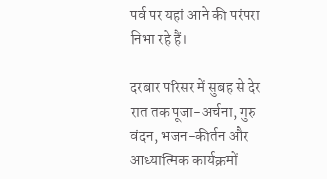पर्व पर यहां आने की परंपरा निभा रहे हैं।

दरबार परिसर में सुबह से देर रात तक पूजा-अर्चना, गुरु वंदन, भजन-कीर्तन और आध्यात्मिक कार्यक्रमों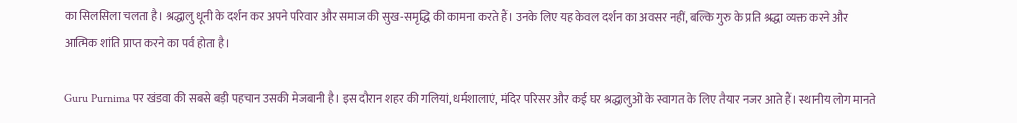का सिलसिला चलता है। श्रद्धालु धूनी के दर्शन कर अपने परिवार और समाज की सुख-समृद्धि की कामना करते हैं। उनके लिए यह केवल दर्शन का अवसर नहीं, बल्कि गुरु के प्रति श्रद्धा व्यक्त करने और आत्मिक शांति प्राप्त करने का पर्व होता है।

Guru Purnima पर खंडवा की सबसे बड़ी पहचान उसकी मेजबानी है। इस दौरान शहर की गलियां, धर्मशालाएं, मंदिर परिसर और कई घर श्रद्धालुओं के स्वागत के लिए तैयार नजर आते हैं। स्थानीय लोग मानते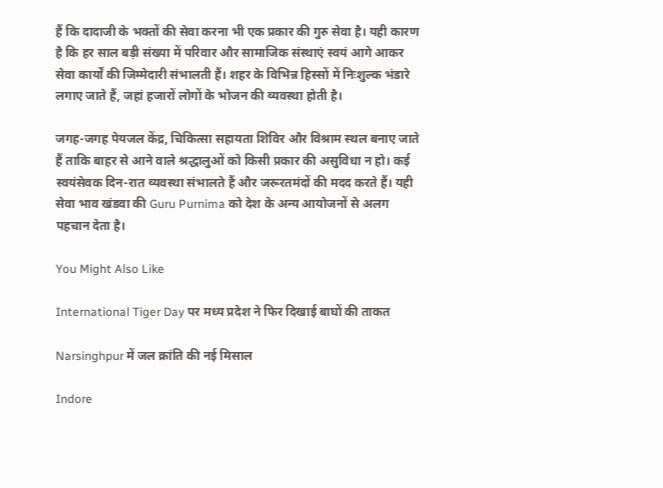हैं कि दादाजी के भक्तों की सेवा करना भी एक प्रकार की गुरु सेवा है। यही कारण है कि हर साल बड़ी संख्या में परिवार और सामाजिक संस्थाएं स्वयं आगे आकर सेवा कार्यों की जिम्मेदारी संभालती हैं। शहर के विभिन्न हिस्सों में निःशुल्क भंडारे लगाए जाते हैं, जहां हजारों लोगों के भोजन की व्यवस्था होती है।

जगह-जगह पेयजल केंद्र, चिकित्सा सहायता शिविर और विश्राम स्थल बनाए जाते हैं ताकि बाहर से आने वाले श्रद्धालुओं को किसी प्रकार की असुविधा न हो। कई स्वयंसेवक दिन-रात व्यवस्था संभालते हैं और जरूरतमंदों की मदद करते हैं। यही सेवा भाव खंडवा की Guru Purnima को देश के अन्य आयोजनों से अलग पहचान देता है।

You Might Also Like

International Tiger Day पर मध्य प्रदेश ने फिर दिखाई बाघों की ताकत

Narsinghpur में जल क्रांति की नई मिसाल

Indore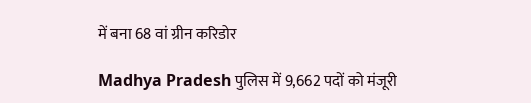में बना 68 वां ग्रीन करिडोर

Madhya Pradesh पुलिस में 9,662 पदों को मंजूरी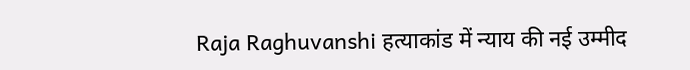Raja Raghuvanshi हत्याकांड में न्याय की नई उम्मीद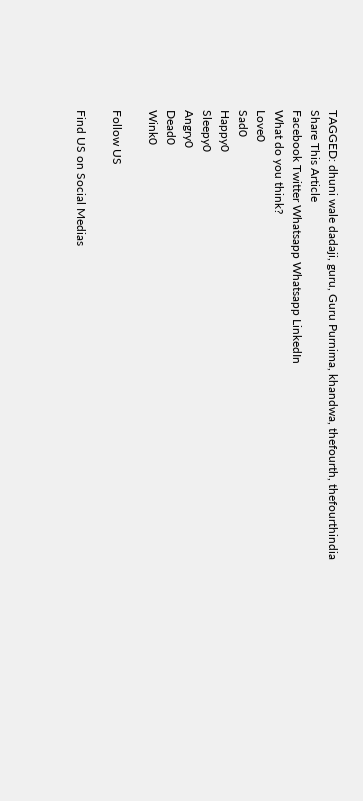TAGGED: dhuni wale dadaji, guru, Guru Purnima, khandwa, thefourth, thefourthindia
Share This Article
Facebook Twitter Whatsapp Whatsapp LinkedIn
What do you think?
Love0
Sad0
Happy0
Sleepy0
Angry0
Dead0
Wink0

Follow US

Find US on Social Medias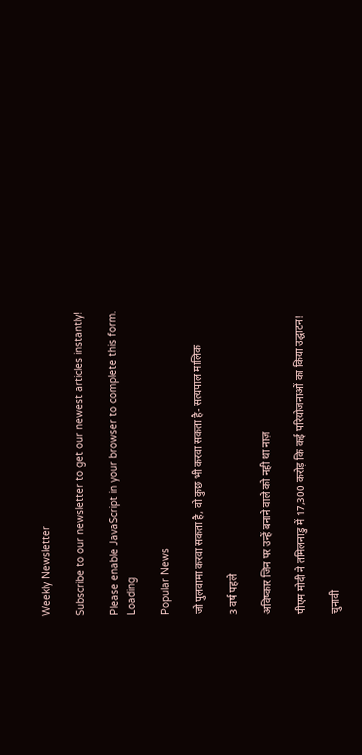Weekly Newsletter

Subscribe to our newsletter to get our newest articles instantly!

Please enable JavaScript in your browser to complete this form.
Loading

Popular News

जो पुलवामा करवा सकता है, वो कुछ भी करवा सकता है- सत्यपाल मालिक

3 वर्ष पहले

अविष्कार जिन पर उन्हें बनाने वाले को नही था नाज़

पीएम मोदी ने तमिलनाडु में 17,300 करोड़ कि कई परियोजनाओं का किया उद्घाटन!

चुनावी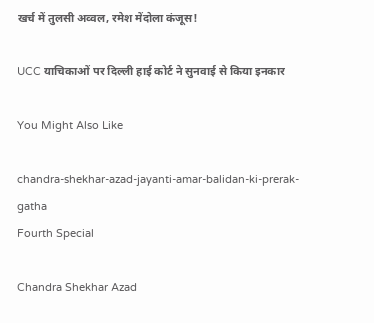खर्च में तुलसी अव्वल, रमेश मेंदोला कंजूस!

UCC याच‍िकाओं पर द‍िल्‍ली हाई कोर्ट ने सुनवाई से किया इनकार

You Might Also Like

chandra-shekhar-azad-jayanti-amar-balidan-ki-prerak-gatha
Fourth Special

Chandra Shekhar Azad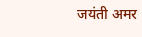जयंती अमर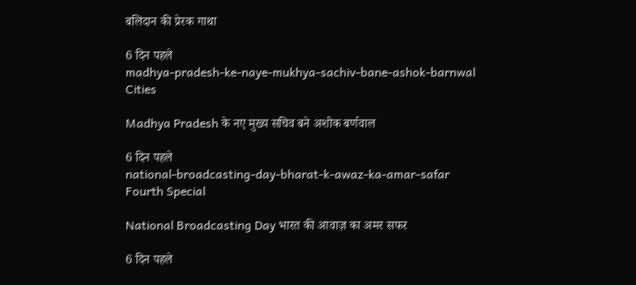बलिदान की प्रेरक गाथा

6 दिन पहले
madhya-pradesh-ke-naye-mukhya-sachiv-bane-ashok-barnwal
Cities

Madhya Pradesh के नए मुख्य सचिव बने अशोक बर्णवाल

6 दिन पहले
national-broadcasting-day-bharat-k-awaz-ka-amar-safar
Fourth Special

National Broadcasting Day भारत की आवाज़ का अमर सफर

6 दिन पहले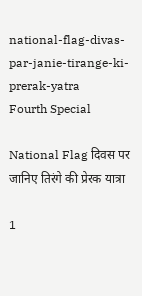national-flag-divas-par-janie-tirange-ki-prerak-yatra
Fourth Special

National Flag दिवस पर जानिए तिरंगे की प्रेरक यात्रा

1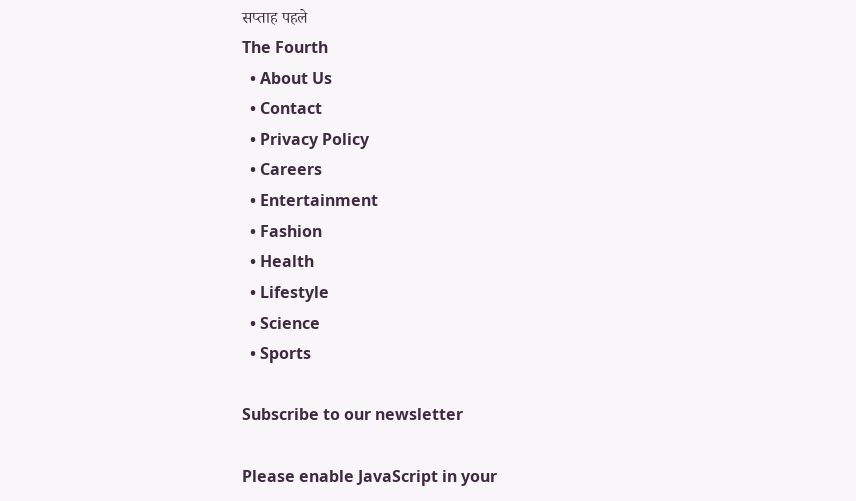सप्ताह पहले
The Fourth
  • About Us
  • Contact
  • Privacy Policy
  • Careers
  • Entertainment
  • Fashion
  • Health
  • Lifestyle
  • Science
  • Sports

Subscribe to our newsletter

Please enable JavaScript in your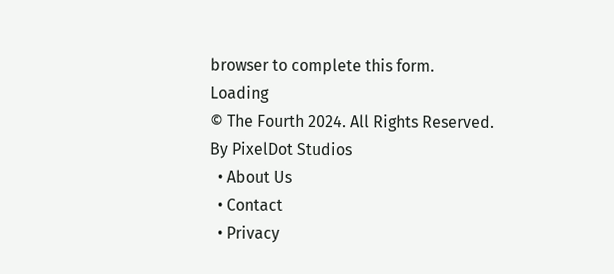browser to complete this form.
Loading
© The Fourth 2024. All Rights Reserved. By PixelDot Studios
  • About Us
  • Contact
  • Privacy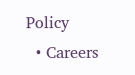Policy
  • Careers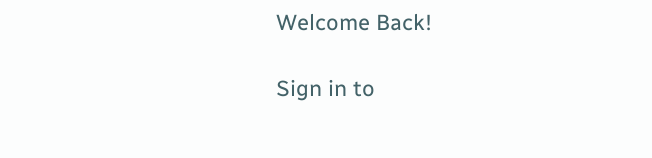Welcome Back!

Sign in to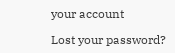your account

Lost your password?